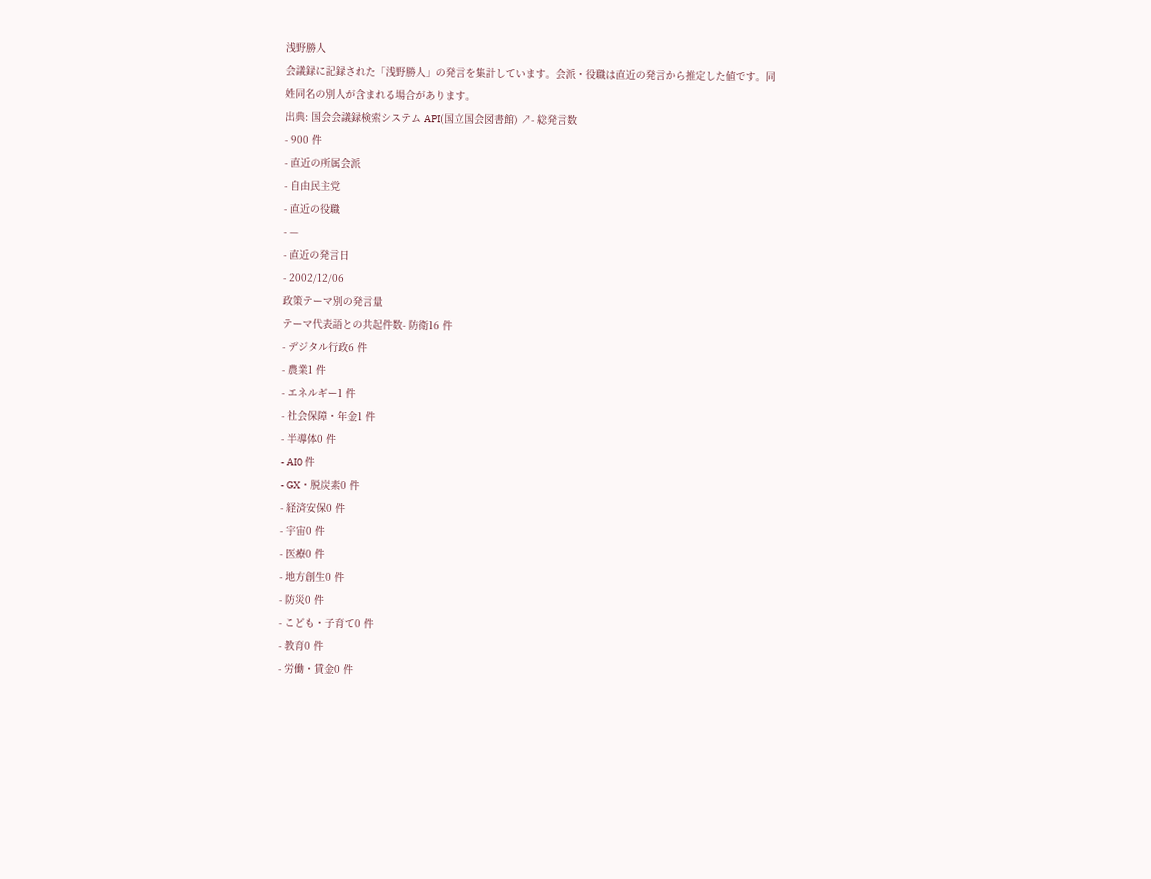浅野勝人
会議録に記録された「浅野勝人」の発言を集計しています。会派・役職は直近の発言から推定した値です。同姓同名の別人が含まれる場合があります。
出典: 国会会議録検索システム API(国立国会図書館) ↗- 総発言数
- 900 件
- 直近の所属会派
- 自由民主党
- 直近の役職
- —
- 直近の発言日
- 2002/12/06
政策テーマ別の発言量
テーマ代表語との共起件数- 防衛16 件
- デジタル行政6 件
- 農業1 件
- エネルギー1 件
- 社会保障・年金1 件
- 半導体0 件
- AI0 件
- GX・脱炭素0 件
- 経済安保0 件
- 宇宙0 件
- 医療0 件
- 地方創生0 件
- 防災0 件
- こども・子育て0 件
- 教育0 件
- 労働・賃金0 件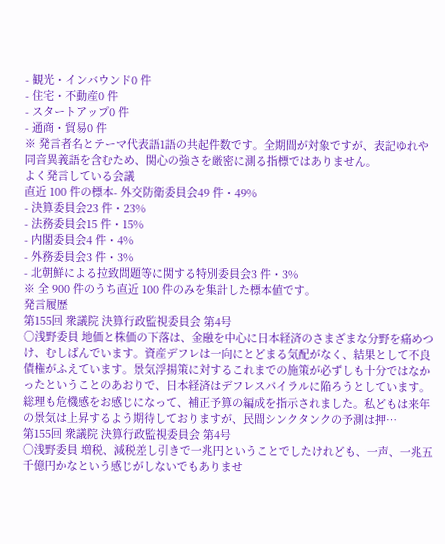- 観光・インバウンド0 件
- 住宅・不動産0 件
- スタートアップ0 件
- 通商・貿易0 件
※ 発言者名とテーマ代表語1語の共起件数です。全期間が対象ですが、表記ゆれや 同音異義語を含むため、関心の強さを厳密に測る指標ではありません。
よく発言している会議
直近 100 件の標本- 外交防衛委員会49 件・49%
- 決算委員会23 件・23%
- 法務委員会15 件・15%
- 内閣委員会4 件・4%
- 外務委員会3 件・3%
- 北朝鮮による拉致問題等に関する特別委員会3 件・3%
※ 全 900 件のうち直近 100 件のみを集計した標本値です。
発言履歴
第155回 衆議院 決算行政監視委員会 第4号
○浅野委員 地価と株価の下落は、金融を中心に日本経済のさまざまな分野を痛めつけ、むしばんでいます。資産デフレは一向にとどまる気配がなく、結果として不良債権がふえています。景気浮揚策に対するこれまでの施策が必ずしも十分ではなかったということのあおりで、日本経済はデフレスパイラルに陥ろうとしています。 総理も危機感をお感じになって、補正予算の編成を指示されました。私どもは来年の景気は上昇するよう期待しておりますが、民間シンクタンクの予測は押…
第155回 衆議院 決算行政監視委員会 第4号
○浅野委員 増税、減税差し引きで一兆円ということでしたけれども、一声、一兆五千億円かなという感じがしないでもありませ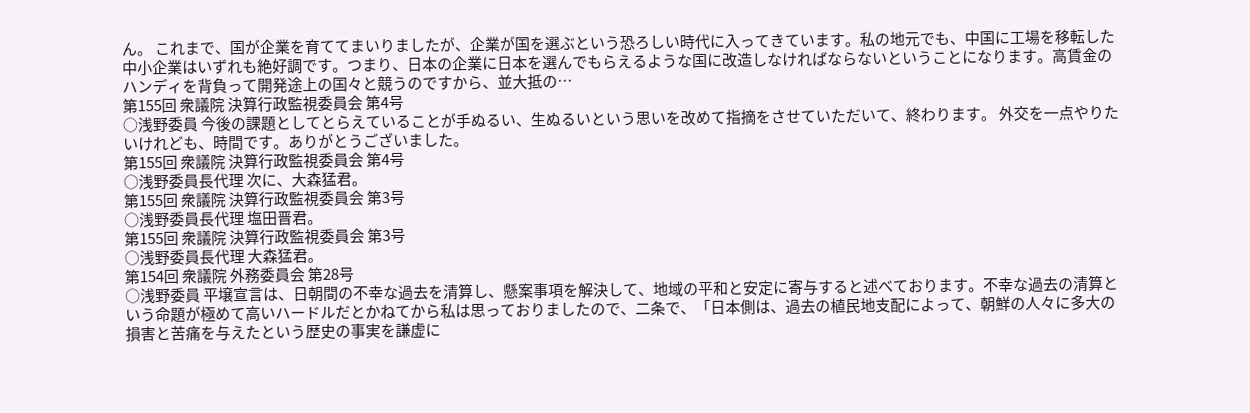ん。 これまで、国が企業を育ててまいりましたが、企業が国を選ぶという恐ろしい時代に入ってきています。私の地元でも、中国に工場を移転した中小企業はいずれも絶好調です。つまり、日本の企業に日本を選んでもらえるような国に改造しなければならないということになります。高賃金のハンディを背負って開発途上の国々と競うのですから、並大抵の…
第155回 衆議院 決算行政監視委員会 第4号
○浅野委員 今後の課題としてとらえていることが手ぬるい、生ぬるいという思いを改めて指摘をさせていただいて、終わります。 外交を一点やりたいけれども、時間です。ありがとうございました。
第155回 衆議院 決算行政監視委員会 第4号
○浅野委員長代理 次に、大森猛君。
第155回 衆議院 決算行政監視委員会 第3号
○浅野委員長代理 塩田晋君。
第155回 衆議院 決算行政監視委員会 第3号
○浅野委員長代理 大森猛君。
第154回 衆議院 外務委員会 第28号
○浅野委員 平壌宣言は、日朝間の不幸な過去を清算し、懸案事項を解決して、地域の平和と安定に寄与すると述べております。不幸な過去の清算という命題が極めて高いハードルだとかねてから私は思っておりましたので、二条で、「日本側は、過去の植民地支配によって、朝鮮の人々に多大の損害と苦痛を与えたという歴史の事実を謙虚に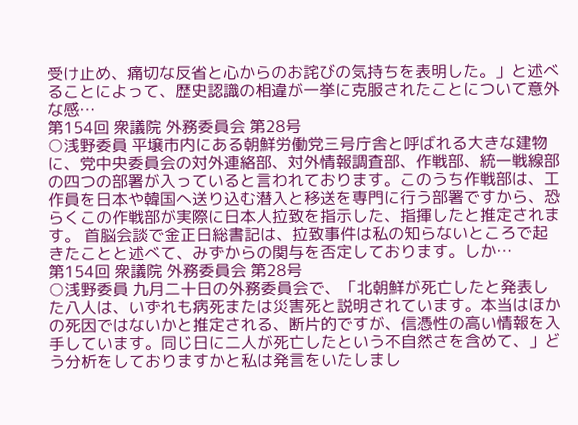受け止め、痛切な反省と心からのお詫びの気持ちを表明した。」と述べることによって、歴史認識の相違が一挙に克服されたことについて意外な感…
第154回 衆議院 外務委員会 第28号
○浅野委員 平壌市内にある朝鮮労働党三号庁舎と呼ばれる大きな建物に、党中央委員会の対外連絡部、対外情報調査部、作戦部、統一戦線部の四つの部署が入っていると言われております。このうち作戦部は、工作員を日本や韓国へ送り込む潜入と移送を専門に行う部署ですから、恐らくこの作戦部が実際に日本人拉致を指示した、指揮したと推定されます。 首脳会談で金正日総書記は、拉致事件は私の知らないところで起きたことと述べて、みずからの関与を否定しております。しか…
第154回 衆議院 外務委員会 第28号
○浅野委員 九月二十日の外務委員会で、「北朝鮮が死亡したと発表した八人は、いずれも病死または災害死と説明されています。本当はほかの死因ではないかと推定される、断片的ですが、信憑性の高い情報を入手しています。同じ日に二人が死亡したという不自然さを含めて、」どう分析をしておりますかと私は発言をいたしまし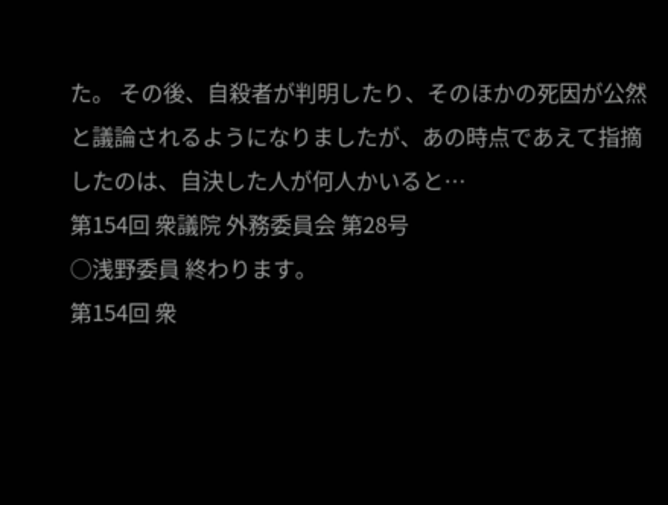た。 その後、自殺者が判明したり、そのほかの死因が公然と議論されるようになりましたが、あの時点であえて指摘したのは、自決した人が何人かいると…
第154回 衆議院 外務委員会 第28号
○浅野委員 終わります。
第154回 衆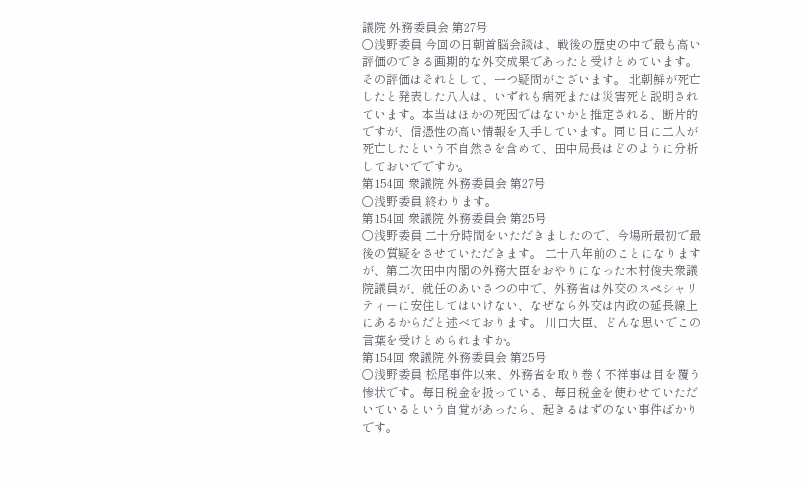議院 外務委員会 第27号
○浅野委員 今回の日朝首脳会談は、戦後の歴史の中で最も高い評価のできる画期的な外交成果であったと受けとめています。その評価はそれとして、一つ疑問がございます。 北朝鮮が死亡したと発表した八人は、いずれも病死または災害死と説明されています。本当はほかの死因ではないかと推定される、断片的ですが、信憑性の高い情報を入手しています。同じ日に二人が死亡したという不自然さを含めて、田中局長はどのように分析しておいでですか。
第154回 衆議院 外務委員会 第27号
○浅野委員 終わります。
第154回 衆議院 外務委員会 第25号
○浅野委員 二十分時間をいただきましたので、今場所最初で最後の質疑をさせていただきます。 二十八年前のことになりますが、第二次田中内閣の外務大臣をおやりになった木村俊夫衆議院議員が、就任のあいさつの中で、外務省は外交のスペシャリティーに安住してはいけない、なぜなら外交は内政の延長線上にあるからだと述べております。 川口大臣、どんな思いでこの言葉を受けとめられますか。
第154回 衆議院 外務委員会 第25号
○浅野委員 松尾事件以来、外務省を取り巻く不祥事は目を覆う惨状です。毎日税金を扱っている、毎日税金を使わせていただいているという自覚があったら、起きるはずのない事件ばかりです。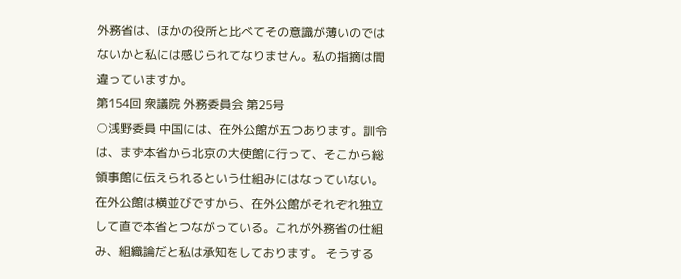外務省は、ほかの役所と比べてその意識が薄いのではないかと私には感じられてなりません。私の指摘は間違っていますか。
第154回 衆議院 外務委員会 第25号
○浅野委員 中国には、在外公館が五つあります。訓令は、まず本省から北京の大使館に行って、そこから総領事館に伝えられるという仕組みにはなっていない。在外公館は横並びですから、在外公館がそれぞれ独立して直で本省とつながっている。これが外務省の仕組み、組織論だと私は承知をしております。 そうする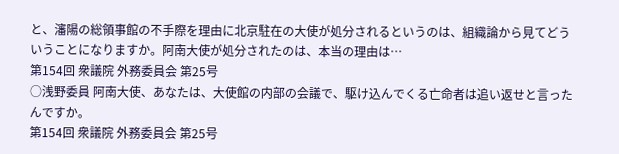と、瀋陽の総領事館の不手際を理由に北京駐在の大使が処分されるというのは、組織論から見てどういうことになりますか。阿南大使が処分されたのは、本当の理由は…
第154回 衆議院 外務委員会 第25号
○浅野委員 阿南大使、あなたは、大使館の内部の会議で、駆け込んでくる亡命者は追い返せと言ったんですか。
第154回 衆議院 外務委員会 第25号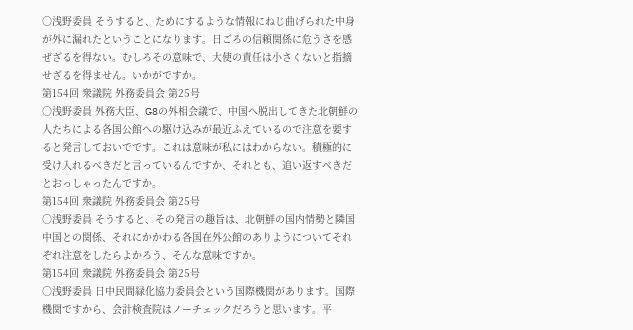○浅野委員 そうすると、ためにするような情報にねじ曲げられた中身が外に漏れたということになります。日ごろの信頼関係に危うさを感ぜざるを得ない。むしろその意味で、大使の責任は小さくないと指摘せざるを得ません。いかがですか。
第154回 衆議院 外務委員会 第25号
○浅野委員 外務大臣、G8の外相会議で、中国へ脱出してきた北朝鮮の人たちによる各国公館への駆け込みが最近ふえているので注意を要すると発言しておいでです。これは意味が私にはわからない。積極的に受け入れるべきだと言っているんですか、それとも、追い返すべきだとおっしゃったんですか。
第154回 衆議院 外務委員会 第25号
○浅野委員 そうすると、その発言の趣旨は、北朝鮮の国内情勢と隣国中国との関係、それにかかわる各国在外公館のありようについてそれぞれ注意をしたらよかろう、そんな意味ですか。
第154回 衆議院 外務委員会 第25号
○浅野委員 日中民間緑化協力委員会という国際機関があります。国際機関ですから、会計検査院はノーチェックだろうと思います。平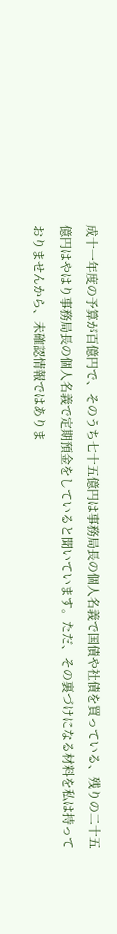成十一年度の予算が百億円で、そのうち七十五億円は事務局長の個人名義で国債や社債を買っている、残りの二十五億円はやはり事務局長の個人名義で定期預金をしていると聞いています。ただ、その裏づけになる材料を私は持っておりませんから、未確認情報ではありま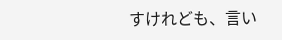すけれども、言い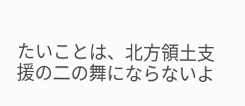たいことは、北方領土支援の二の舞にならないよ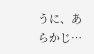うに、あらかじ…